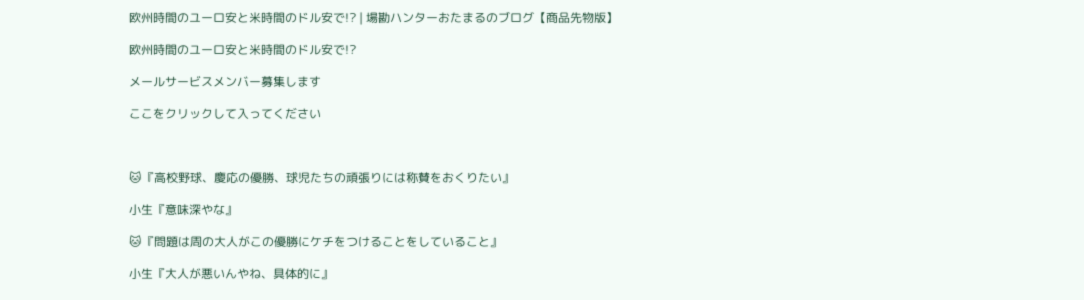欧州時間のユーロ安と米時間のドル安で!? | 場勘ハンターおたまるのブログ【商品先物版】

欧州時間のユーロ安と米時間のドル安で!?

メールサービスメンバー募集します

ここをクリックして入ってください



🐱『高校野球、慶応の優勝、球児たちの頑張りには称賛をおくりたい』

小生『意味深やな』

🐱『問題は周の大人がこの優勝にケチをつけることをしていること』

小生『大人が悪いんやね、具体的に』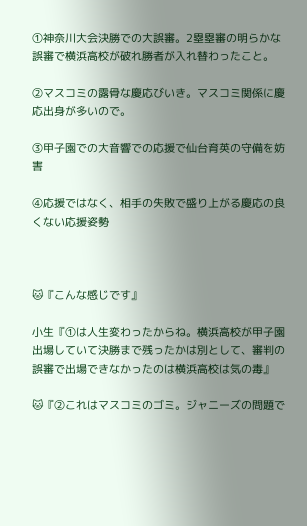①神奈川大会決勝での大誤審。2塁塁審の明らかな誤審で横浜高校が破れ勝者が入れ替わったこと。

②マスコミの露骨な慶応びいき。マスコミ関係に慶応出身が多いので。

③甲子園での大音響での応援で仙台育英の守備を妨害

④応援ではなく、相手の失敗で盛り上がる慶応の良くない応援姿勢



🐱『こんな感じです』

小生『①は人生変わったからね。横浜高校が甲子園出場していて決勝まで残ったかは別として、審判の誤審で出場できなかったのは横浜高校は気の毒』

🐱『②これはマスコミのゴミ。ジャニーズの問題で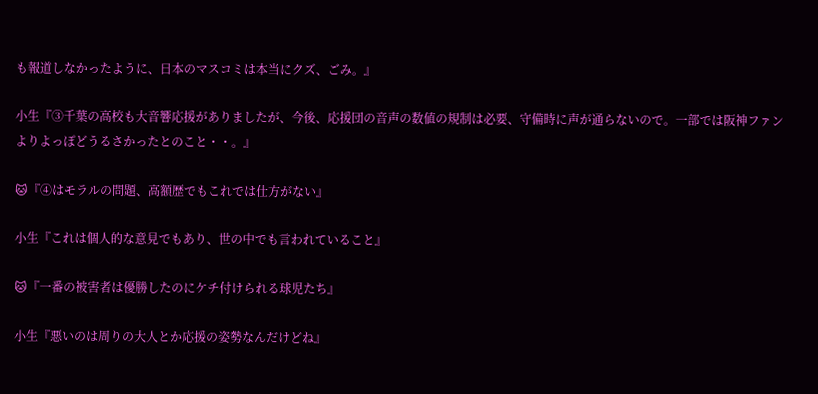も報道しなかったように、日本のマスコミは本当にクズ、ごみ。』

小生『③千葉の高校も大音響応援がありましたが、今後、応援団の音声の数値の規制は必要、守備時に声が通らないので。一部では阪神ファンよりよっぽどうるさかったとのこと・・。』

🐱『④はモラルの問題、高額歴でもこれでは仕方がない』

小生『これは個人的な意見でもあり、世の中でも言われていること』

🐱『一番の被害者は優勝したのにケチ付けられる球児たち』

小生『悪いのは周りの大人とか応援の姿勢なんだけどね』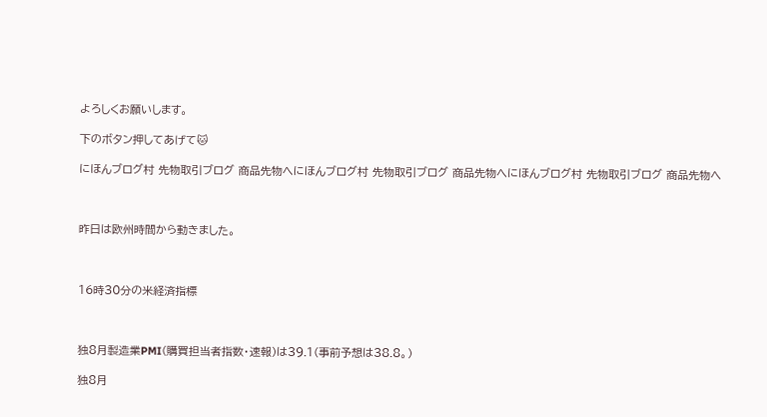よろしくお願いします。

下のボタン押してあげて🐱

にほんブログ村 先物取引ブログ 商品先物へにほんブログ村 先物取引ブログ 商品先物へにほんブログ村 先物取引ブログ 商品先物へ



昨日は欧州時間から動きました。



16時30分の米経済指標



独8月製造業PMI(購買担当者指数・速報)は39.1(事前予想は38.8。)

独8月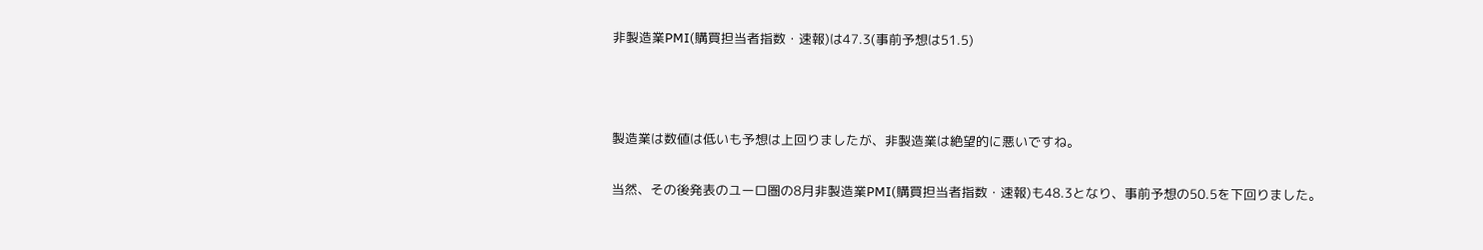非製造業PMI(購買担当者指数・速報)は47.3(事前予想は51.5)



製造業は数値は低いも予想は上回りましたが、非製造業は絶望的に悪いですね。

当然、その後発表のユーロ圏の8月非製造業PMI(購買担当者指数・速報)も48.3となり、事前予想の50.5を下回りました。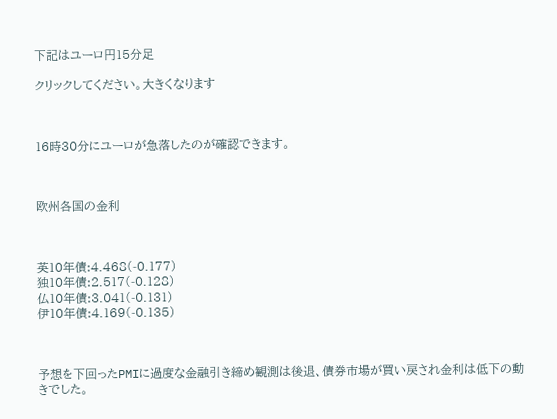下記はユーロ円15分足

クリックしてください。大きくなります



16時30分にユーロが急落したのが確認できます。



欧州各国の金利



英10年債:4.468(-0.177)
独10年債:2.517(-0.128)
仏10年債:3.041(-0.131)
伊10年債:4.169(-0.135)



予想を下回ったPMIに過度な金融引き締め観測は後退、債券市場が買い戻され金利は低下の動きでした。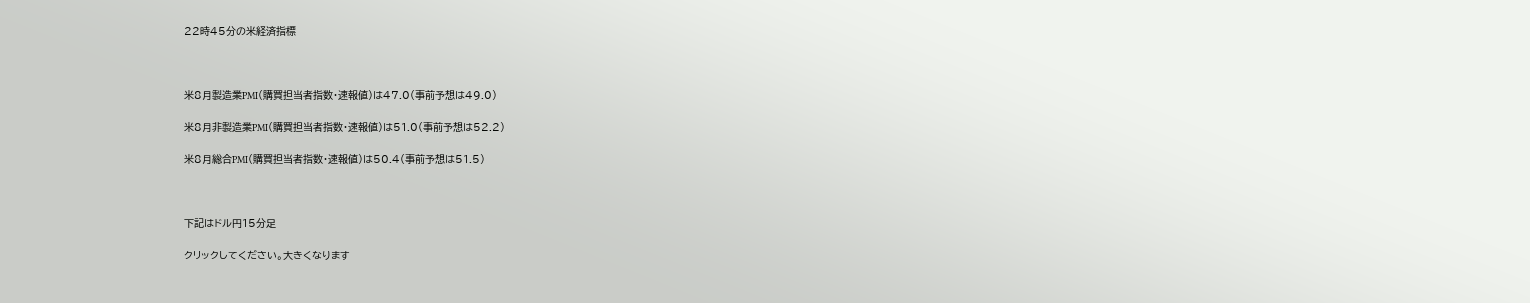22時45分の米経済指標



米8月製造業PMI(購買担当者指数・速報値)は47.0(事前予想は49.0)

米8月非製造業PMI(購買担当者指数・速報値)は51.0(事前予想は52.2)

米8月総合PMI(購買担当者指数・速報値)は50.4(事前予想は51.5)



下記はドル円15分足

クリックしてください。大きくなります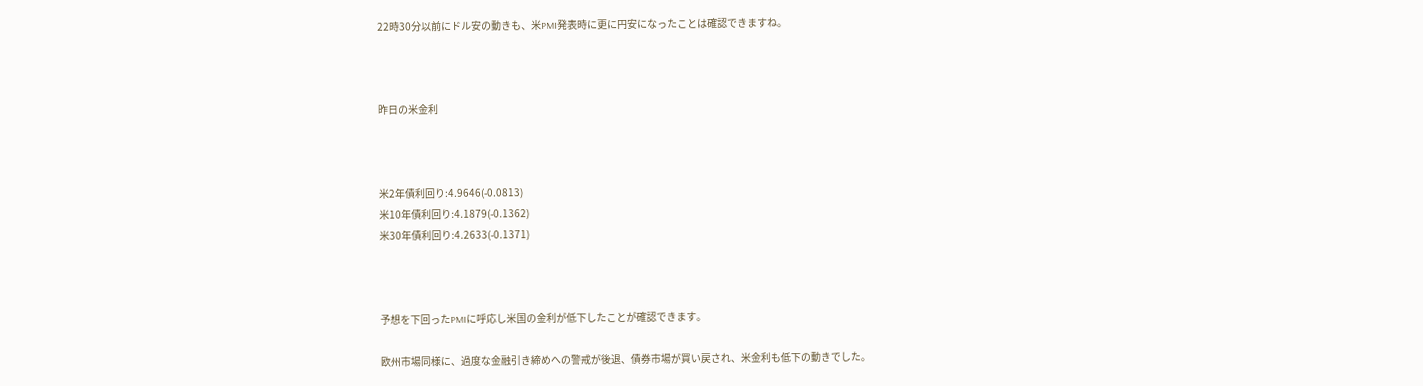22時30分以前にドル安の動きも、米PMI発表時に更に円安になったことは確認できますね。



昨日の米金利



米2年債利回り:4.9646(-0.0813)
米10年債利回り:4.1879(-0.1362)
米30年債利回り:4.2633(-0.1371)



予想を下回ったPMIに呼応し米国の金利が低下したことが確認できます。

欧州市場同様に、過度な金融引き締めへの警戒が後退、債券市場が買い戻され、米金利も低下の動きでした。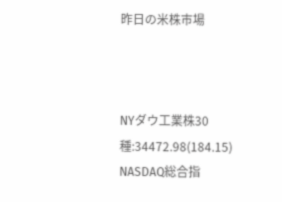昨日の米株市場



NYダウ工業株30種:34472.98(184.15)
NASDAQ総合指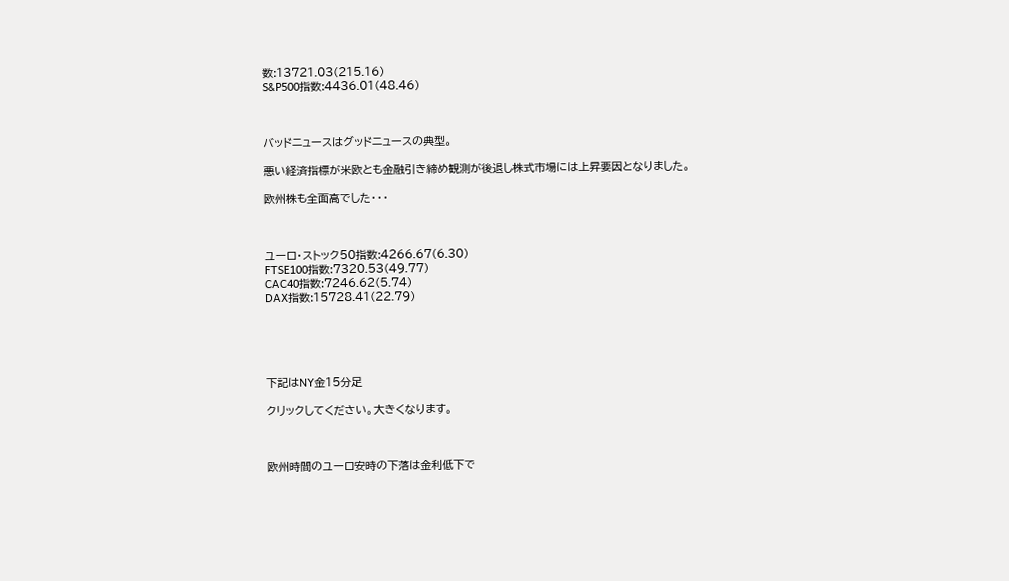数:13721.03(215.16)
S&P500指数:4436.01(48.46)



バッドニュースはグッドニュースの典型。

悪い経済指標が米欧とも金融引き締め観測が後退し株式市場には上昇要因となりました。

欧州株も全面高でした・・・



ユーロ・ストック50指数:4266.67(6.30)
FTSE100指数:7320.53(49.77)
CAC40指数:7246.62(5.74)
DAX指数:15728.41(22.79)





下記はNY金15分足

クリックしてください。大きくなります。



欧州時間のユーロ安時の下落は金利低下で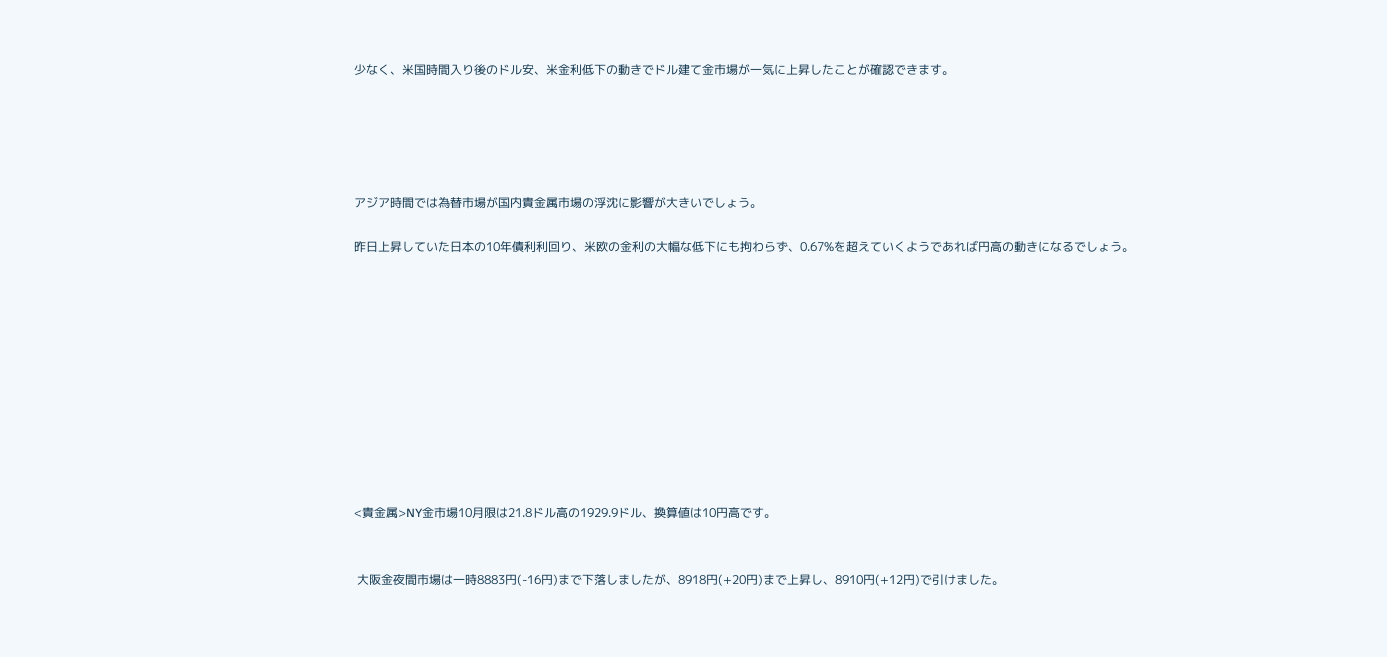少なく、米国時間入り後のドル安、米金利低下の動きでドル建て金市場が一気に上昇したことが確認できます。





アジア時間では為替市場が国内貴金属市場の浮沈に影響が大きいでしょう。

昨日上昇していた日本の10年債利利回り、米欧の金利の大幅な低下にも拘わらず、0.67%を超えていくようであれば円高の動きになるでしょう。











<貴金属>NY金市場10月限は21.8ドル高の1929.9ドル、換算値は10円高です。


 大阪金夜間市場は一時8883円(-16円)まで下落しましたが、8918円(+20円)まで上昇し、8910円(+12円)で引けました。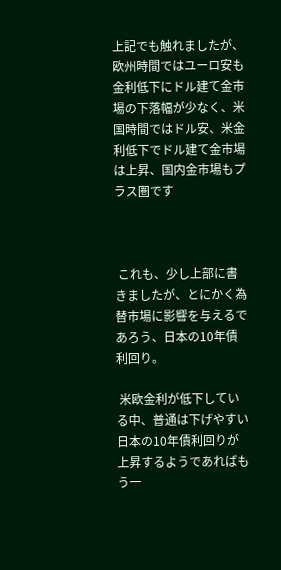上記でも触れましたが、欧州時間ではユーロ安も金利低下にドル建て金市場の下落幅が少なく、米国時間ではドル安、米金利低下でドル建て金市場は上昇、国内金市場もプラス圏です



 これも、少し上部に書きましたが、とにかく為替市場に影響を与えるであろう、日本の10年債利回り。

 米欧金利が低下している中、普通は下げやすい日本の10年債利回りが上昇するようであればもう一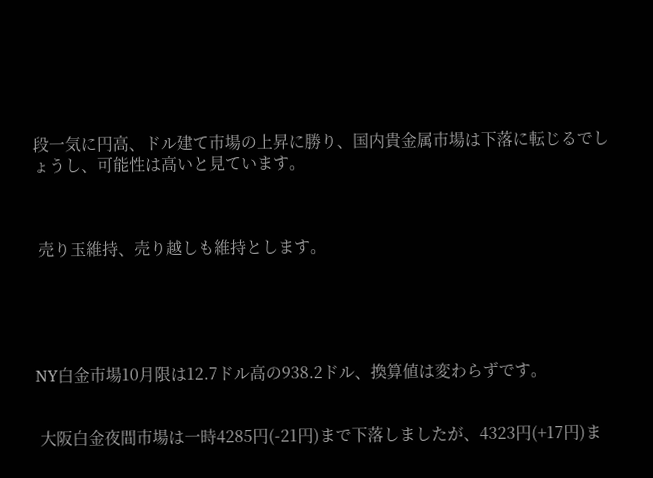段一気に円高、ドル建て市場の上昇に勝り、国内貴金属市場は下落に転じるでしょうし、可能性は高いと見ています。



 売り玉維持、売り越しも維持とします。





NY白金市場10月限は12.7ドル高の938.2ドル、換算値は変わらずです。


 大阪白金夜間市場は一時4285円(-21円)まで下落しましたが、4323円(+17円)ま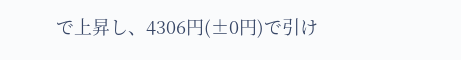で上昇し、4306円(±0円)で引け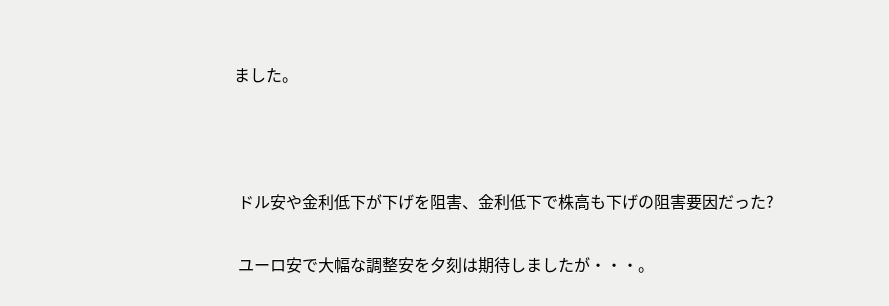ました。



 ドル安や金利低下が下げを阻害、金利低下で株高も下げの阻害要因だった?

 ユーロ安で大幅な調整安を夕刻は期待しましたが・・・。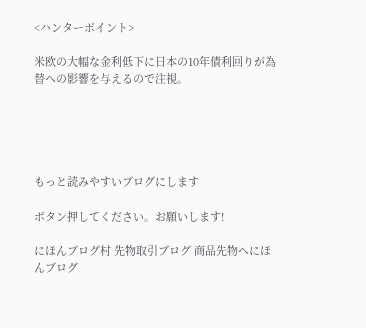<ハンターポイント>

米欧の大幅な金利低下に日本の10年債利回りが為替への影響を与えるので注視。





もっと読みやすいブログにします

ボタン押してください。お願いします!

にほんブログ村 先物取引ブログ 商品先物へにほんブログ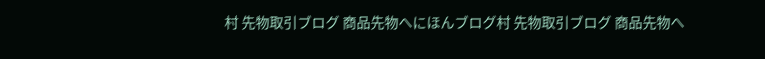村 先物取引ブログ 商品先物へにほんブログ村 先物取引ブログ 商品先物へ